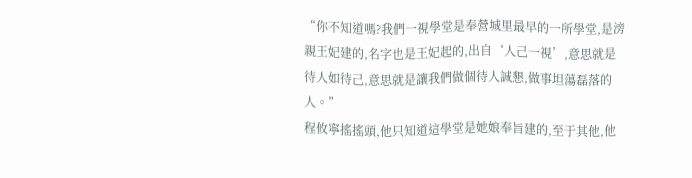“你不知道嗎?我們一視學堂是奉營城里最早的一所學堂,是滂親王妃建的,名字也是王妃起的,出自‘人己一視’,意思就是待人如待己,意思就是讓我們做個待人誠懇,做事坦蕩磊落的人。”
程攸寧搖搖頭,他只知道這學堂是她娘奉旨建的,至于其他,他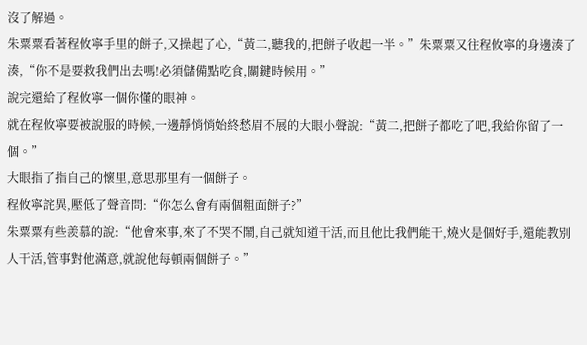沒了解過。
朱粟粟看著程攸寧手里的餅子,又操起了心,“黃二,聽我的,把餅子收起一半。”朱粟粟又往程攸寧的身邊湊了湊,“你不是要救我們出去嗎!必須儲備點吃食,關鍵時候用。”
說完還給了程攸寧一個你懂的眼神。
就在程攸寧要被說服的時候,一邊靜悄悄始終愁眉不展的大眼小聲說:“黃二,把餅子都吃了吧,我給你留了一個。”
大眼指了指自己的懷里,意思那里有一個餅子。
程攸寧詫異,壓低了聲音問:“你怎么會有兩個粗面餅子?”
朱粟粟有些羨慕的說:“他會來事,來了不哭不鬧,自己就知道干活,而且他比我們能干,燒火是個好手,還能教別人干活,管事對他滿意,就說他每頓兩個餅子。”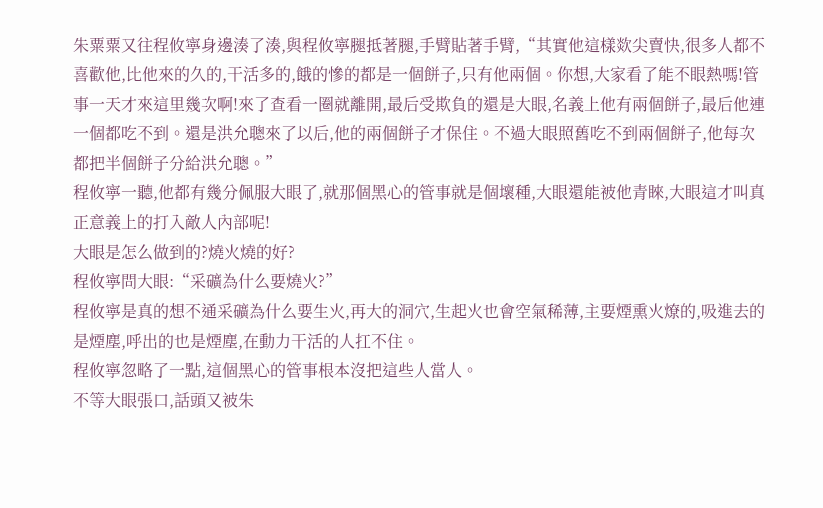朱粟粟又往程攸寧身邊湊了湊,與程攸寧腿抵著腿,手臂貼著手臂,“其實他這樣欻尖賣快,很多人都不喜歡他,比他來的久的,干活多的,餓的慘的都是一個餅子,只有他兩個。你想,大家看了能不眼熱嗎!管事一天才來這里幾次啊!來了查看一圈就離開,最后受欺負的還是大眼,名義上他有兩個餅子,最后他連一個都吃不到。還是洪允聰來了以后,他的兩個餅子才保住。不過大眼照舊吃不到兩個餅子,他每次都把半個餅子分給洪允聰。”
程攸寧一聽,他都有幾分佩服大眼了,就那個黑心的管事就是個壞種,大眼還能被他青睞,大眼這才叫真正意義上的打入敵人內部呢!
大眼是怎么做到的?燒火燒的好?
程攸寧問大眼:“采礦為什么要燒火?”
程攸寧是真的想不通采礦為什么要生火,再大的洞穴,生起火也會空氣稀薄,主要煙熏火燎的,吸進去的是煙塵,呼出的也是煙塵,在動力干活的人扛不住。
程攸寧忽略了一點,這個黑心的管事根本沒把這些人當人。
不等大眼張口,話頭又被朱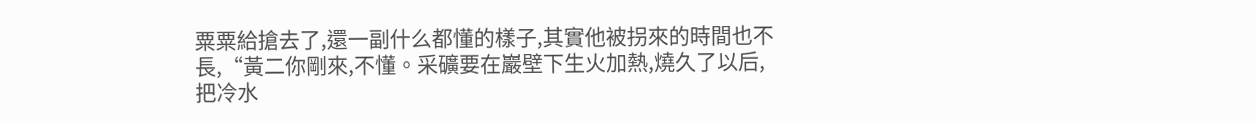粟粟給搶去了,還一副什么都懂的樣子,其實他被拐來的時間也不長,“黃二你剛來,不懂。采礦要在巖壁下生火加熱,燒久了以后,把冷水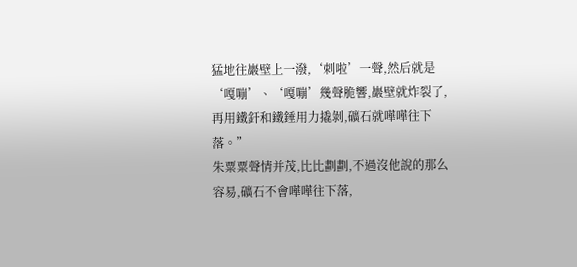猛地往巖壁上一潑,‘刺啦’一聲,然后就是‘嘎嘣’、‘嘎嘣’幾聲脆響,巖壁就炸裂了,再用鐵釬和鐵錘用力撬剝,礦石就嘩嘩往下落。”
朱粟粟聲情并茂,比比劃劃,不過沒他說的那么容易,礦石不會嘩嘩往下落,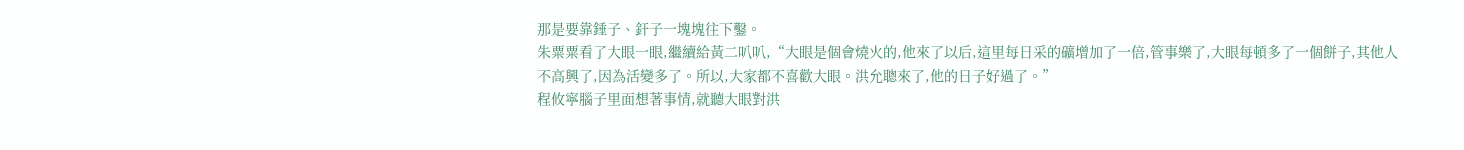那是要靠錘子、釬子一塊塊往下鑿。
朱粟粟看了大眼一眼,繼續給黃二叭叭,“大眼是個會燒火的,他來了以后,這里每日采的礦增加了一倍,管事樂了,大眼每頓多了一個餅子,其他人不高興了,因為活變多了。所以,大家都不喜歡大眼。洪允聰來了,他的日子好過了。”
程攸寧腦子里面想著事情,就聽大眼對洪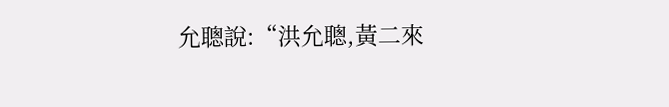允聰說:“洪允聰,黃二來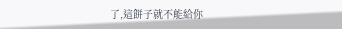了,這餅子就不能給你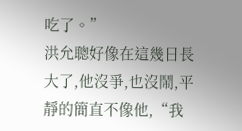吃了。”
洪允聰好像在這幾日長大了,他沒爭,也沒鬧,平靜的簡直不像他,“我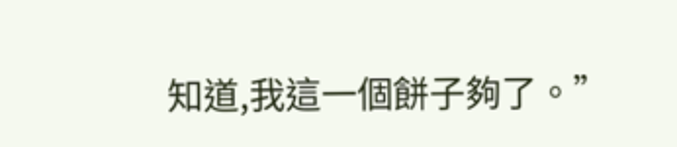知道,我這一個餅子夠了。”